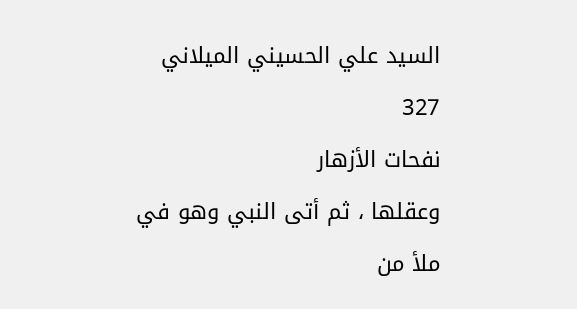السيد علي الحسيني الميلاني
327
نفحات الأزهار
وعقلها ، ثم أتى النبي وهو في ملأ من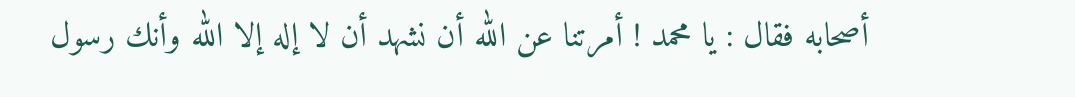أصحابه فقال : يا محمد ! أمرتنا عن الله أن نشهد أن لا إله إلا الله وأنك رسول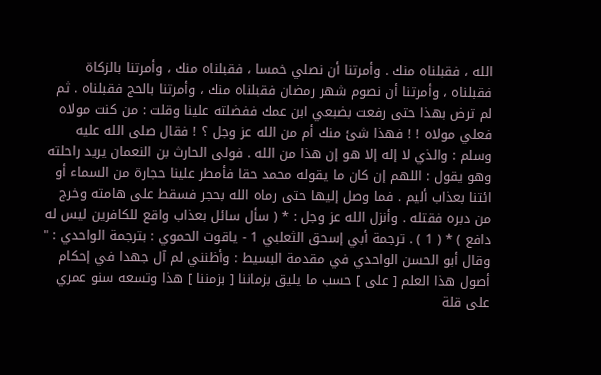الله ، فقبلناه منك . وأمرتنا أن نصلي خمسا ، فقبلناه منك ، وأمرتنا بالزكاة فقبلناه ، وأمرتنا أن نصوم شهر رمضان فقبلناه منك ، وأمرتنا بالحج فقبلناه . ثم لم ترض بهذا حتى رفعت بضبعي ابن عمك ففضلته علينا وقلت : من كنت مولاه فعلي مولاه ! ! فهذا شئ منك أم من الله عز وجل ؟ ! فقال صلى الله عليه وسلم : والذي لا إله إلا هو إن هذا من الله . فولى الحارث بن النعمان يريد راحلته وهو يقول : اللهم إن كان ما يقوله محمد حقا فأمطر علينا حجارة من السماء أو ائتنا بعذاب أليم . فما وصل إليها حتى رماه الله بحجر فسقط على هامته وخرج من دبره فقتله . وأنزل الله عز وجل : * ( سأل سائل بعذاب واقع للكافرين ليس له دافع ) * ( 1 ) . ترجمة أبي إسحق الثعلبي 1 - ياقوت الحموي : بترجمة الواحدي : " وقال أبو الحسن الواحدي في مقدمة البسيط : وأظنني لم آل جهدا في إحكام أصول هذا العلم [ على ] حسب ما يليق بزماننا [ بزمننا ] هذا وتسعه سنو عمري على قلة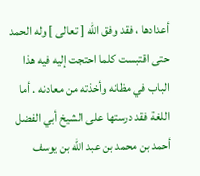أعدادها ، فقد وفق الله [ تعالى ] وله الحمد حتى اقتبست كلما احتجت إليه فيه هذا الباب في مظانه وأخذته من معادنه . أما اللغة فقد درستها على الشيخ أبي الفضل أحمد بن محمد بن عبد الله بن يوسف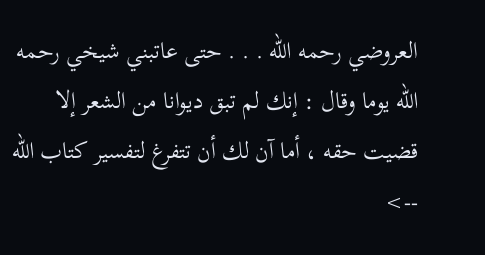العروضي رحمه الله . . . حتى عاتبني شيخي رحمه الله يوما وقال : إنك لم تبق ديوانا من الشعر إلا قضيت حقه ، أما آن لك أن تتفرغ لتفسير كتاب الله
-->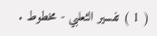( 1 ) تفسير الثعلبي - مخطوط .